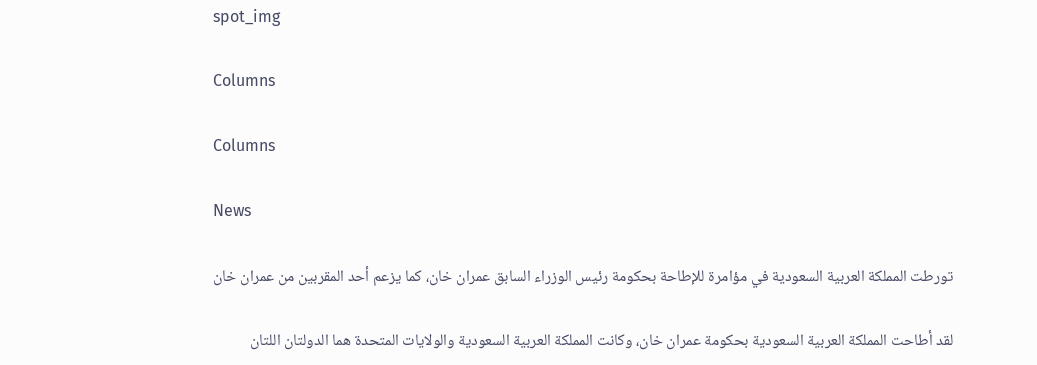spot_img

Columns

Columns

News

تورطت المملكة العربية السعودية في مؤامرة للإطاحة بحكومة رئيس الوزراء السابق عمران خان، كما يزعم أحد المقربين من عمران خان

لقد أطاحت المملكة العربية السعودية بحكومة عمران خان، وكانت المملكة العربية السعودية والولايات المتحدة هما الدولتان اللتان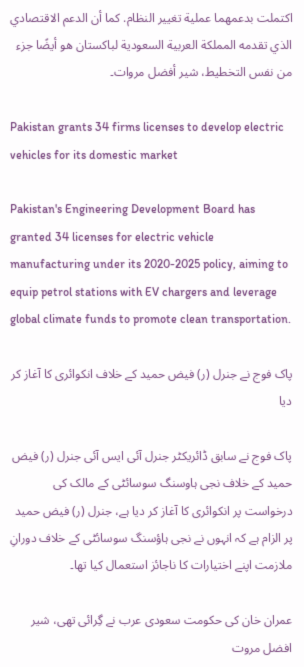اكتملت بدعمهما عملية تغيير النظام. كما أن الدعم الاقتصادي الذي تقدمه المملكة العربية السعودية لباكستان هو أيضًا جزء من نفس التخطيط، شير أفضل مروات۔

Pakistan grants 34 firms licenses to develop electric vehicles for its domestic market

Pakistan's Engineering Development Board has granted 34 licenses for electric vehicle manufacturing under its 2020-2025 policy, aiming to equip petrol stations with EV chargers and leverage global climate funds to promote clean transportation.

پاک فوج نے جنرل (ر) فیض حمید کے خلاف انکوائری کا آغاز کر دیا

پاک فوج نے سابق ڈائریکٹر جنرل آئی ایس آئی جنرل (ر) فیض حمید کے خلاف نجی ہاوسنگ سوسائٹی کے مالک کی درخواست پر انکوائری کا آغاز کر دیا ہے، جنرل (ر) فیض حمید پر الزام ہے کہ انہوں نے نجی ہاؤسنگ سوسائٹی کے خلاف دورانِ ملازمت اپنے اختیارات کا ناجائز استعمال کیا تھا۔

عمران خان کی حکومت سعودی عرب نے گِرائی تھی، شیر افضل مروت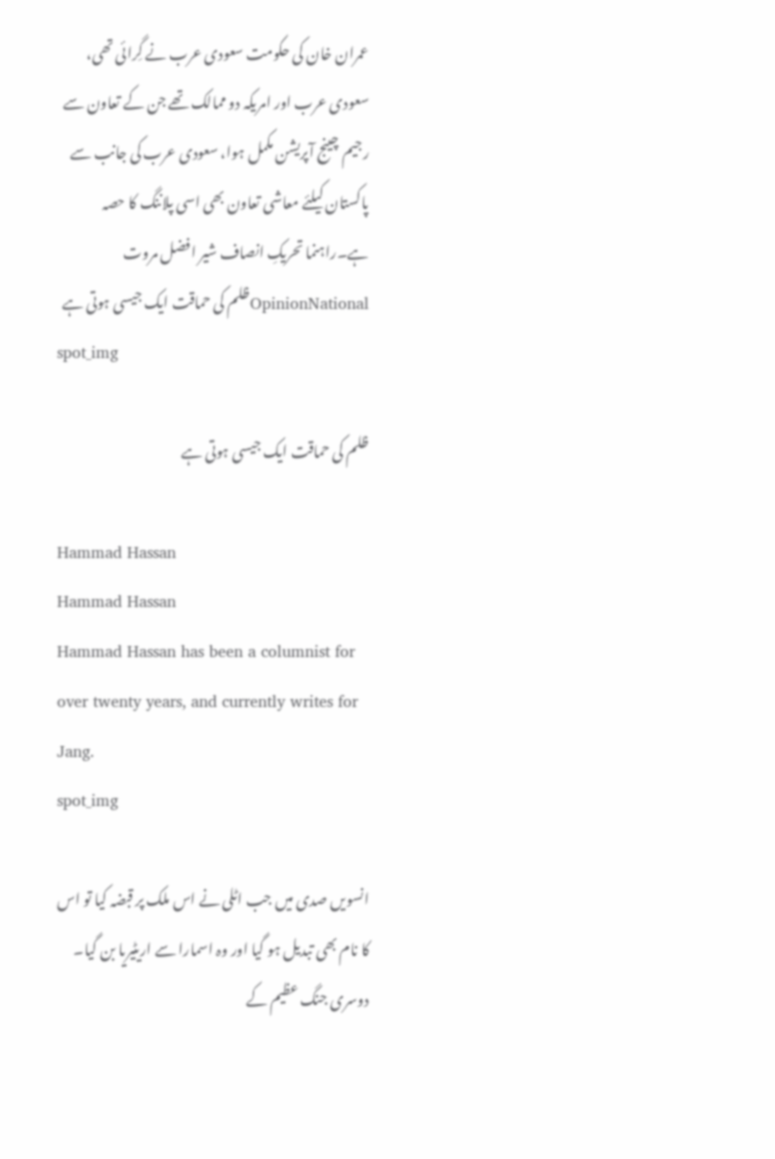عمران خان کی حکومت سعودی عرب نے گِرائی تھی، سعودی عرب اور امریکہ دو ممالک تھے جن کے تعاون سے رجیم چینج آپریشن مکمل ہوا، سعودی عرب کی جانب سے پاکستان کیلئے معاشی تعاون بھی اسی پلاننگ کا حصہ ہے۔راہنما تحریکِ انصاف شیر افضل مروت
OpinionNationalظلم کی حماقت ایک جیسی ہوتی ہے
spot_img

ظلم کی حماقت ایک جیسی ہوتی ہے

Hammad Hassan
Hammad Hassan
Hammad Hassan has been a columnist for over twenty years, and currently writes for Jang.
spot_img

انسویں صدی میں جب اٹلی نے اس ملک پر قبضہ کیا تو اس کا نام بھی تبدیل ہو گیا اور وہ اسمارا سے اریٹیریا بن گیا۔ دوسری جنگ عظیم کے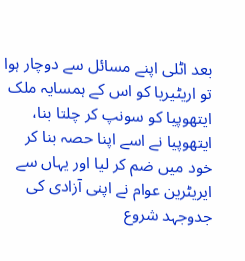بعد اٹلی اپنے مسائل سے دوچار ہوا تو اریٹیریا کو اس کے ہمسایہ ملک ایتھوپیا کو سونپ کر چلتا بنا، ایتھوپیا نے اسے اپنا حصہ بنا کر خود میں ضم کر لیا اور یہاں سے ایریٹرین عوام نے اپنی آزادی کی جدوجہد شروع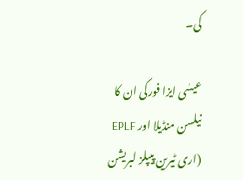کی۔

عیسٰی ایزا فورکی ان کا نیلسن منڈیلا اور EPLF (اری ٹیرین پیپلز لبریشن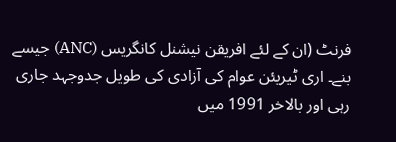فرنٹ (ان کے لئے افریقن نیشنل کانگریس (ANC) جیسے بنے۔ اری ٹیریئن عوام کی آزادی کی طویل جدوجہد جاری رہی اور بالاخر 1991 میں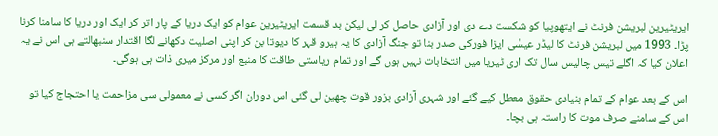ایریٹیرین لبریشن فرنٹ نے ایتھوپیا کو شکست دے دی اور آزادی حاصل کر لی لیکن بد قسمت ایریٹیرین عوام کو ایک دریا کے پار اتر کر ایک اور دریا کا سامنا کرنا پڑا۔ 1993 میں لبریشن فرنٹ کا لیڈر عیسٰی ایزا فورکی صدر بنا تو جنگ آزادی کا یہ ہیرو قہر کا دیوتا بن کر اپنی اصلیت دکھانے لگا اقتدار سنبھالتے ہی اس نے یہ اعلان کیا کہ اگلے تیس چالیس سال تک اری ٹیریا میں انتخابات نہیں ہوں گے اور تمام ریاستی طاقت کا منبع اور مرکز میری ذات ہی ہوگی۔

اس کے بعد عوام کے تمام بنیادی حقوق معطل کیے گئے اور شہری آزادی بزور قوت چھین لی گئی اس دوران اگر کسی نے معمولی سی مزاحمت یا احتجاج کیا تو اس کے سامنے صرف موت کا راستہ ہی بچا۔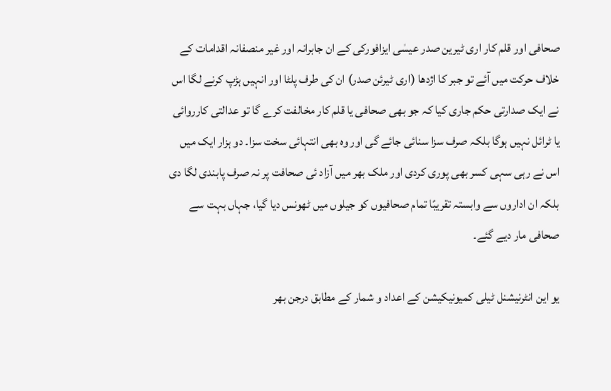صحافی اور قلم کار اری ٹیرین صدر عیسٰی ایزافورکی کے ان جابرانہ اور غیر منصفانہ اقدامات کے خلاف حرکت میں آئے تو جبر کا اژدھا (اری ٹیرئن صدر) ان کی طرف پلٹا اور انہیں ہڑپ کرنے لگا اس نے ایک صدارتی حکم جاری کیا کہ جو بھی صحافی یا قلم کار مخالفت کرے گا تو عدالتی کارروائی یا ٹرائل نہیں ہوگا بلکہ صرف سزا سنائی جائے گی اور وہ بھی انتہائی سخت سزا۔ دو ہزار ایک میں اس نے رہی سہی کسر بھی پوری کردی اور ملک بھر میں آزاد ئی صحافت پر نہ صرف پابندی لگا دی بلکہ ان اداروں سے وابستہ تقریبًا تمام صحافیوں کو جیلوں میں ٹھونس دیا گیا، جہاں بہت سے صحافی مار دیے گئے۔

یو این انٹرنیشنل ٹیلی کمیونیکیشن کے اعداد و شمار کے مطابق درجن بھر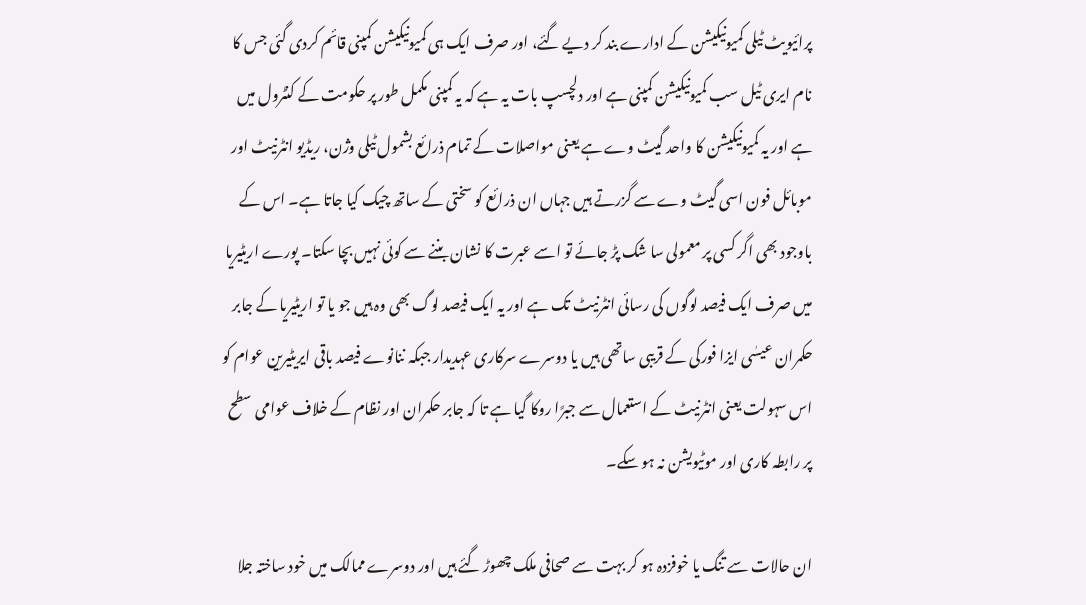پرائیویٹ ٹیلی کمیونیکیشن کے ادارے بند کر دیے گئے، اور صرف ایک ہی کمیونیکیشن کمپنی قائم کردی گئی جس کا نام ایری ٹیل سب کمیونیکیشن کمپنی ہے اور دلچسپ بات یہ ہے کہ یہ کمپنی مکمل طور پر حکومت کے کنٹرول میں ہے اور یہ کمیونیکیشن کا واحد گیٹ وے ہے یعنی مواصلات کے تمام ذرائع بشمول ٹیلی وژن، ریڈیو انٹرنیٹ اور موبائل فون اسی گیٹ وے سے گزرتے ہیں جہاں ان ذرائع کو سختی کے ساتھ چیک کیا جاتا ہے۔ اس کے باوجود بھی اگر کسی پر معمولی سا شک پڑ جائے تو اسے عبرت کا نشان بننے سے کوئی نہیں بچا سکتا۔ پورے اریٹیریا میں صرف ایک فیصد لوگوں کی رسائی انٹرنیٹ تک ہے اور یہ ایک فیصد لوگ بھی وہ ہیں جو یا تو اریٹیریا کے جابر حکمران عیسٰی ایزا فورکی کے قریبی ساتھی ہیں یا دوسرے سرکاری عہدیدار جبکہ ننانوے فیصد باقی ایریٹیرین عوام کو اس سہولت یعنی انٹرنیٹ کے استعمال سے جبرًا روکا گیا ہے تا کہ جابر حکمران اور نظام کے خلاف عوامی سطح پر رابطہ کاری اور موٹیویشن نہ ہو سکے۔

ان حالات سے تنگ یا خوفزدہ ہو کر بہت سے صحافی ملک چھوڑ گئے ہیں اور دوسرے ممالک میں خود ساختہ جلا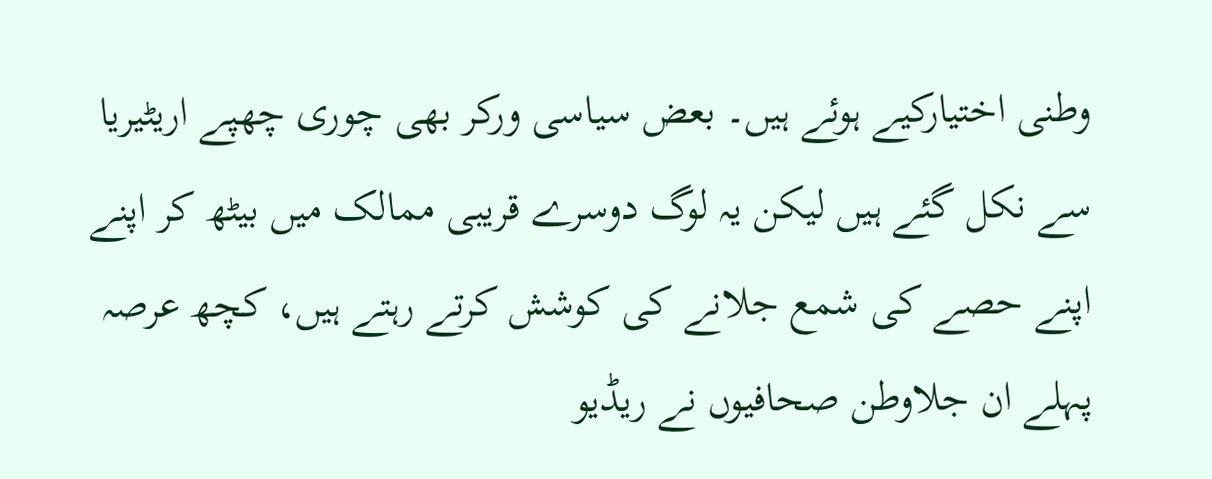وطنی اختیارکیے ہوئے ہیں۔ بعض سیاسی ورکر بھی چوری چھپے اریٹیریا سے نکل گئے ہیں لیکن یہ لوگ دوسرے قریبی ممالک میں بیٹھ کر اپنے اپنے حصے کی شمع جلانے کی کوشش کرتے رہتے ہیں، کچھ عرصہ پہلے ان جلاوطن صحافیوں نے ریڈیو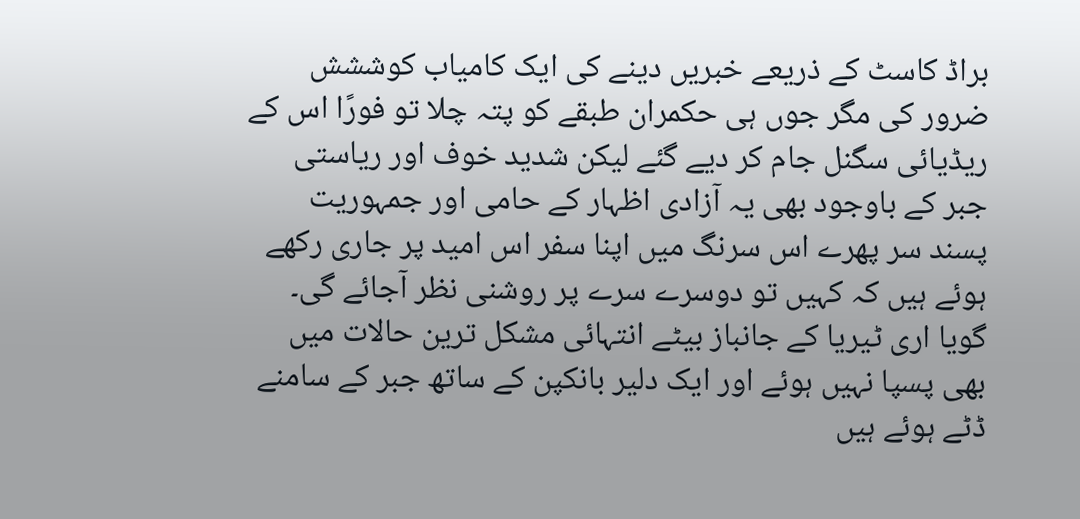براڈ کاسٹ کے ذریعے خبریں دینے کی ایک کامیاب کوششش ضرور کی مگر جوں ہی حکمران طبقے کو پتہ چلا تو فورًا اس کے ریڈیائی سگنل جام کر دیے گئے لیکن شدید خوف اور ریاستی جبر کے باوجود بھی یہ آزادی اظہار کے حامی اور جمہوریت پسند سر پھرے اس سرنگ میں اپنا سفر اس امید پر جاری رکھے ہوئے ہیں کہ کہیں تو دوسرے سرے پر روشنی نظر آجائے گی۔
گویا اری ٹیریا کے جانباز بیٹے انتہائی مشکل ترین حالات میں بھی پسپا نہیں ہوئے اور ایک دلیر بانکپن کے ساتھ جبر کے سامنے ڈٹے ہوئے ہیں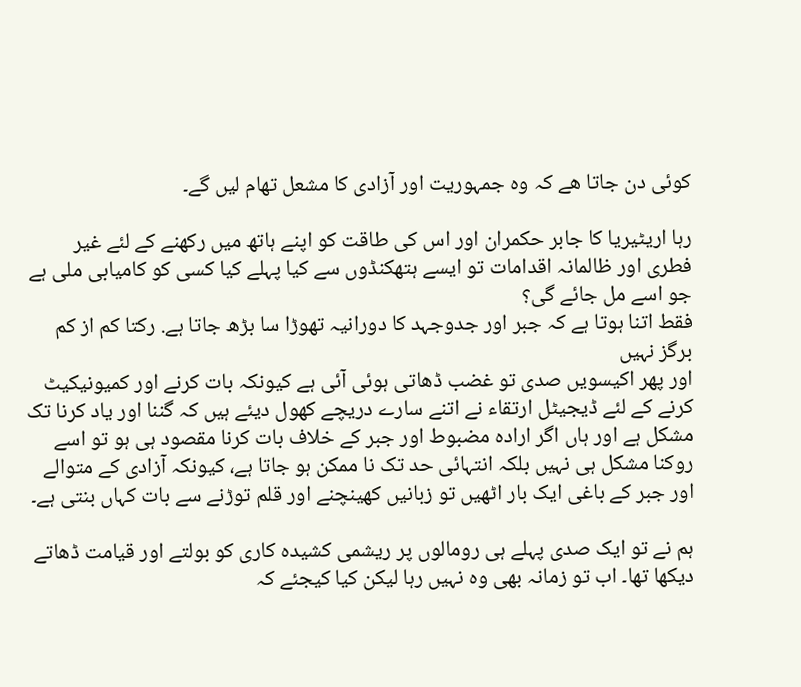کوئی دن جاتا ھے کہ وہ جمہوریت اور آزادی کا مشعل تھام لیں گے۔

رہا اریٹیریا کا جابر حکمران اور اس کی طاقت کو اپنے ہاتھ میں رکھنے کے لئے غیر فطری اور ظالمانہ اقدامات تو ایسے ہتھکنڈوں سے کیا پہلے کیا کسی کو کامیابی ملی ہے جو اسے مل جائے گی؟
فقط اتنا ہوتا ہے کہ جبر اور جدوجہد کا دورانیہ تھوڑا سا بڑھ جاتا ہے. رکتا کم از کم برگز نہیں
اور پھر اکیسویں صدی تو غضب ڈھاتی ہوئی آئی ہے کیونکہ بات کرنے اور کمیونیکیٹ کرنے کے لئے ڈیجیٹل ارتقاء نے اتنے سارے دریچے کھول دیئے ہیں کہ گننا اور یاد کرنا تک مشکل ہے اور ہاں اگر ارادہ مضبوط اور جبر کے خلاف بات کرنا مقصود ہی ہو تو اسے روکنا مشکل ہی نہیں بلکہ انتہائی حد تک نا ممکن ہو جاتا ہے، کیونکہ آزادی کے متوالے اور جبر کے باغی ایک بار اٹھیں تو زبانیں کھینچنے اور قلم توڑنے سے بات کہاں بنتی ہے۔

ہم نے تو ایک صدی پہلے ہی رومالوں پر ریشمی کشیدہ کاری کو بولتے اور قیامت ڈھاتے دیکھا تھا۔ اب تو زمانہ بھی وہ نہیں رہا لیکن کیا کیجئے کہ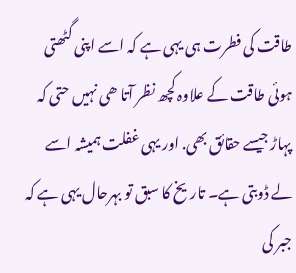طاقت کی فطرت ہی یہی ہے کہ اسے اپنی گٹھتی ہوئی طاقت کے علاوہ کچھ نظر آتا ھی نہیں حتی کہ پہاڑ جیسے حقائق بھی. اور یہی غفلت ہمیشہ اسے لے ڈوبتی ہے۔ تاریخ کا سبق تو بہرحال یہی ہے کہ جبر کی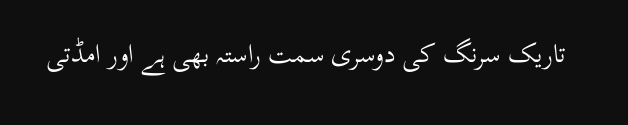تاریک سرنگ کی دوسری سمت راستہ بھی ہے اور امڈتی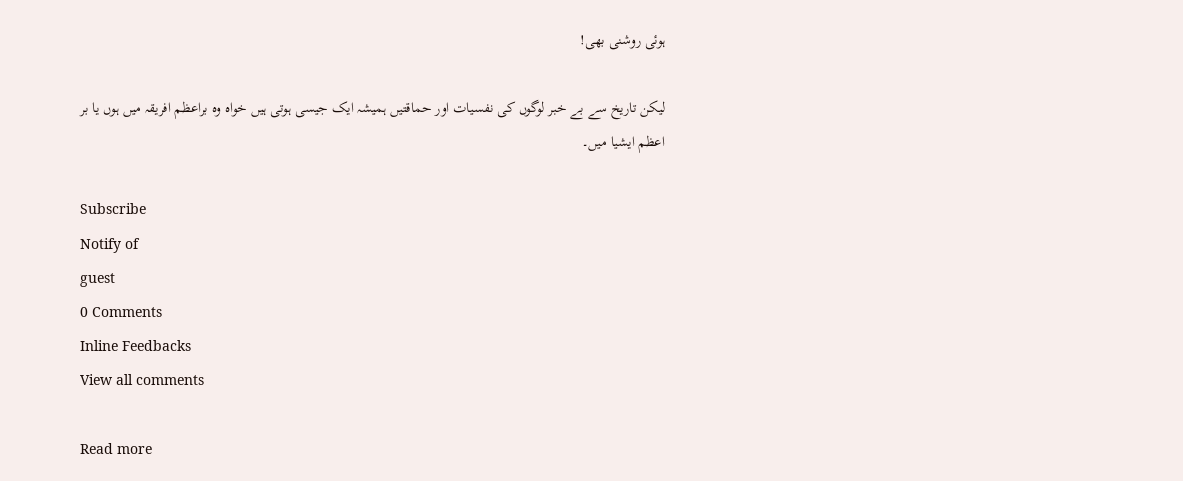ہوئی روشنی بھی!

لیکن تاریخ سے بے خبر لوگوں کی نفسیات اور حماقتیں ہمیشہ ایک جیسی ہوتی ہیں خواہ وہ براعظم افریقہ میں ہوں یا بر اعظم ایشیا میں۔

Subscribe
Notify of
guest
0 Comments
Inline Feedbacks
View all comments

Read more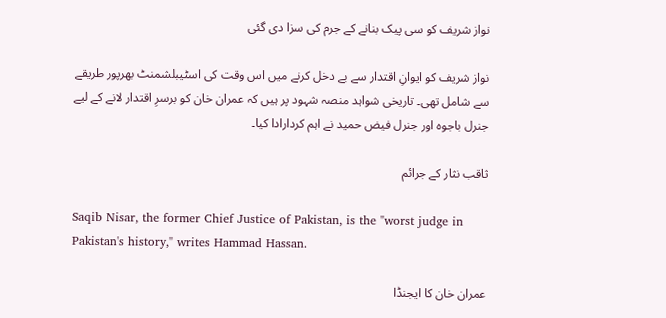نواز شریف کو سی پیک بنانے کے جرم کی سزا دی گئی

نواز شریف کو ایوانِ اقتدار سے بے دخل کرنے میں اس وقت کی اسٹیبلشمنٹ بھرپور طریقے سے شامل تھی۔ تاریخی شواہد منصہ شہود پر ہیں کہ عمران خان کو برسرِ اقتدار لانے کے لیے جنرل باجوہ اور جنرل فیض حمید نے اہم کردارادا کیا۔

ثاقب نثار کے جرائم

Saqib Nisar, the former Chief Justice of Pakistan, is the "worst judge in Pakistan's history," writes Hammad Hassan.

عمران خان کا ایجنڈا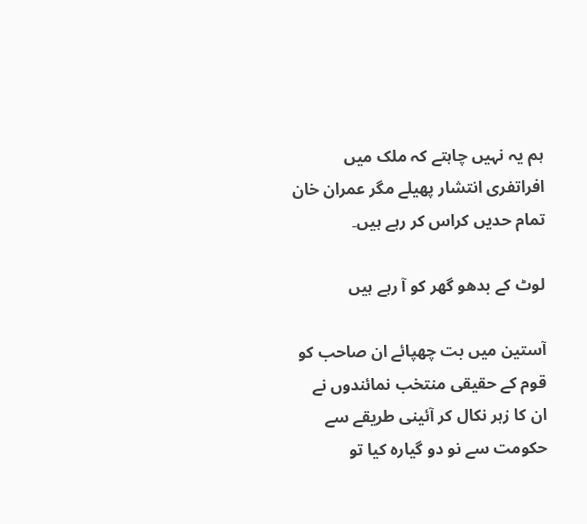ہم یہ نہیں چاہتے کہ ملک میں افراتفری انتشار پھیلے مگر عمران خان تمام حدیں کراس کر رہے ہیں۔

لوٹ کے بدھو گھر کو آ رہے ہیں

آستین میں بت چھپائے ان صاحب کو قوم کے حقیقی منتخب نمائندوں نے ان کا زہر نکال کر آئینی طریقے سے حکومت سے نو دو گیارہ کیا تو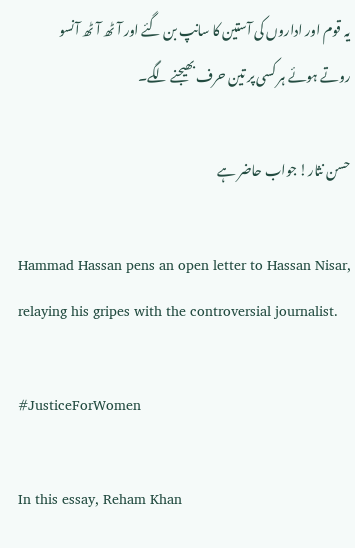یہ قوم اور اداروں کی آستین کا سانپ بن گئے اور آٹھ آٹھ آنسو روتے ہوئے ہر کسی پر تین حرف بھیجنے لگے۔

حسن نثار! جواب حاضر ہے

Hammad Hassan pens an open letter to Hassan Nisar, relaying his gripes with the controversial journalist.

#JusticeForWomen

In this essay, Reham Khan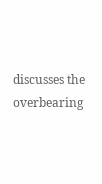discusses the overbearing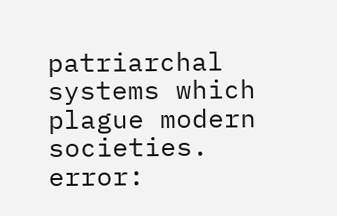patriarchal systems which plague modern societies.
error: